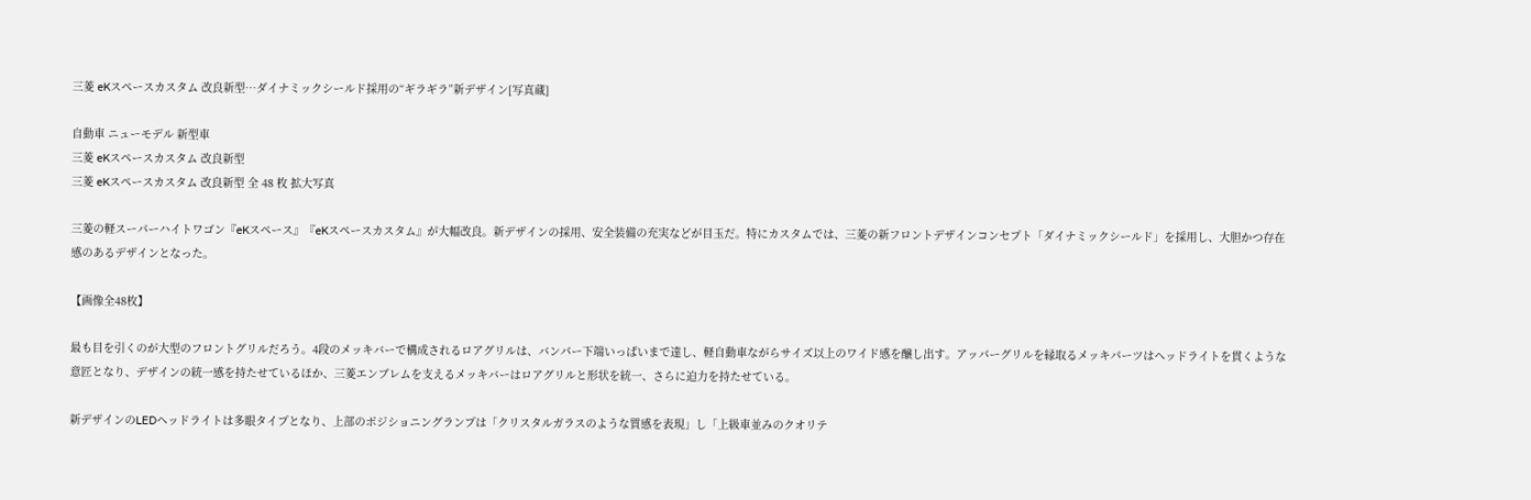三菱 eKスペースカスタム 改良新型…ダイナミックシールド採用の“ギラギラ”新デザイン[写真蔵]

自動車 ニューモデル 新型車
三菱 eKスペースカスタム 改良新型
三菱 eKスペースカスタム 改良新型 全 48 枚 拡大写真

三菱の軽スーパーハイトワゴン『eKスペース』『eKスペースカスタム』が大幅改良。新デザインの採用、安全装備の充実などが目玉だ。特にカスタムでは、三菱の新フロントデザインコンセプト「ダイナミックシールド」を採用し、大胆かつ存在感のあるデザインとなった。

【画像全48枚】

最も目を引くのが大型のフロントグリルだろう。4段のメッキバーで構成されるロアグリルは、バンパー下端いっぱいまで達し、軽自動車ながらサイズ以上のワイド感を醸し出す。アッパーグリルを縁取るメッキパーツはヘッドライトを貫くような意匠となり、デザインの統一感を持たせているほか、三菱エンブレムを支えるメッキバーはロアグリルと形状を統一、さらに迫力を持たせている。

新デザインのLEDヘッドライトは多眼タイプとなり、上部のポジショニングランプは「クリスタルガラスのような質感を表現」し「上級車並みのクオリテ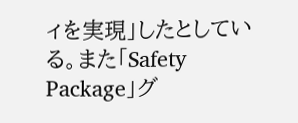ィを実現」したとしている。また「Safety Package」グ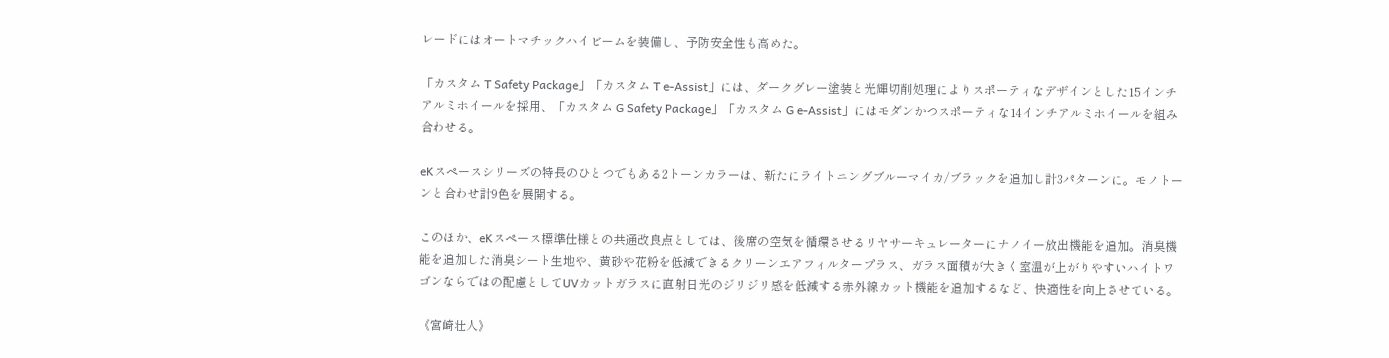レードにはオートマチックハイビームを装備し、予防安全性も高めた。

「カスタム T Safety Package」「カスタム T e-Assist」には、ダークグレー塗装と光輝切削処理によりスポーティなデザインとした15インチアルミホイールを採用、「カスタム G Safety Package」「カスタム G e-Assist」にはモダンかつスポーティな14インチアルミホイールを組み合わせる。

eKスペースシリーズの特長のひとつでもある2トーンカラーは、新たにライトニングブルーマイカ/ブラックを追加し計3パターンに。モノトーンと合わせ計9色を展開する。

このほか、eKスペース標準仕様との共通改良点としては、後席の空気を循環させるリヤサーキュレーターにナノイー放出機能を追加。消臭機能を追加した消臭シート生地や、黄砂や花粉を低減できるクリーンエアフィルタープラス、ガラス面積が大きく室温が上がりやすいハイトワゴンならではの配慮としてUVカットガラスに直射日光のジリジリ感を低減する赤外線カット機能を追加するなど、快適性を向上させている。

《宮崎壮人》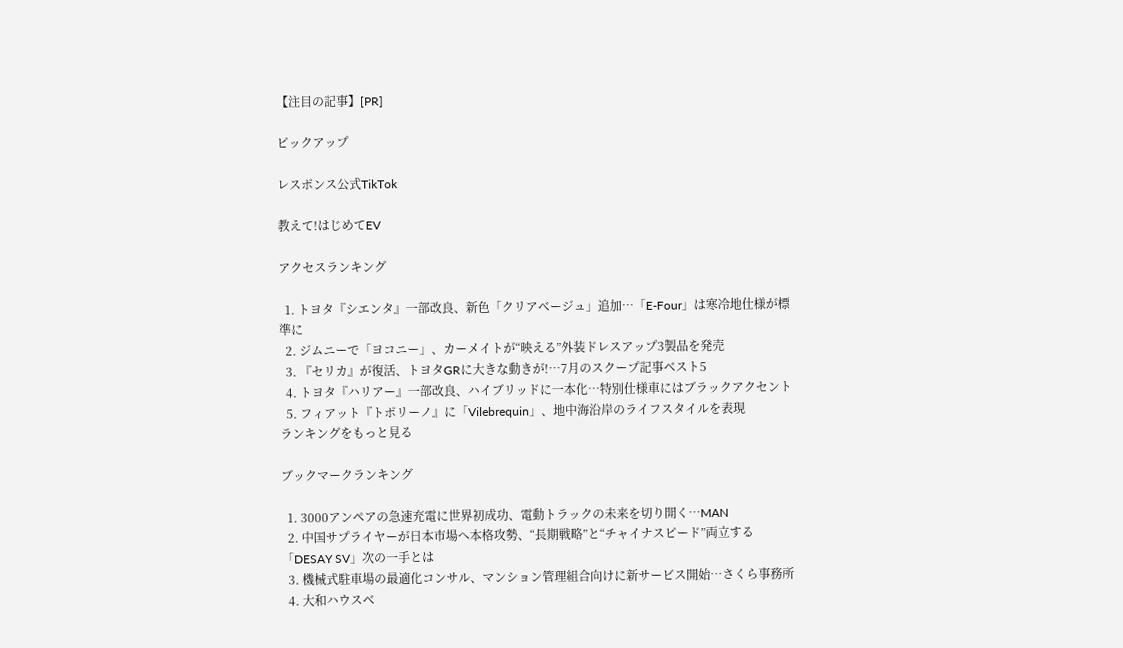【注目の記事】[PR]

ピックアップ

レスポンス公式TikTok

教えて!はじめてEV

アクセスランキング

  1. トヨタ『シエンタ』一部改良、新色「クリアベージュ」追加…「E-Four」は寒冷地仕様が標準に
  2. ジムニーで「ヨコニー」、カーメイトが“映える”外装ドレスアップ3製品を発売
  3. 『セリカ』が復活、トヨタGRに大きな動きが!…7月のスクープ記事ベスト5
  4. トヨタ『ハリアー』一部改良、ハイブリッドに一本化…特別仕様車にはブラックアクセント
  5. フィアット『トポリーノ』に「Vilebrequin」、地中海沿岸のライフスタイルを表現
ランキングをもっと見る

ブックマークランキング

  1. 3000アンペアの急速充電に世界初成功、電動トラックの未来を切り開く…MAN
  2. 中国サプライヤーが日本市場へ本格攻勢、“長期戦略”と“チャイナスピード”両立する「DESAY SV」次の一手とは
  3. 機械式駐車場の最適化コンサル、マンション管理組合向けに新サービス開始…さくら事務所
  4. 大和ハウスベ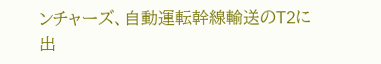ンチャーズ、自動運転幹線輸送のT2に出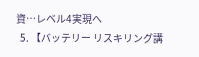資…レベル4実現へ
  5. 【バッテリー リスキリング講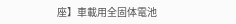座】車載用全固体電池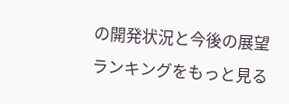の開発状況と今後の展望
ランキングをもっと見る